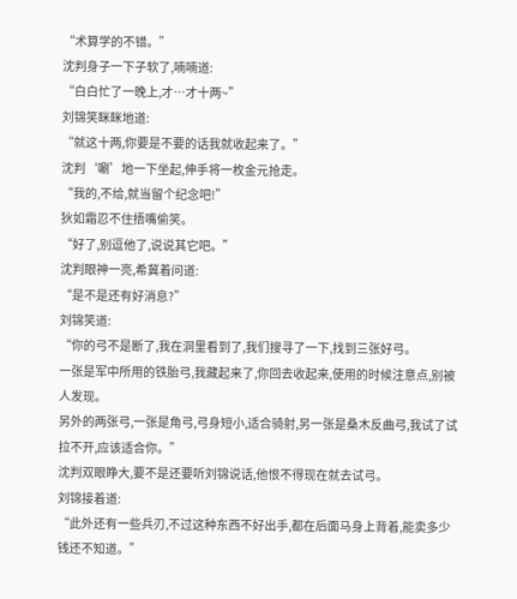“术算学的不错。”
沈判身子一下子软了,喃喃道:
“白白忙了一晚上,才…才十两~”
刘锦笑眯眯地道:
“就这十两,你要是不要的话我就收起来了。”
沈判‘唰’地一下坐起,伸手将一枚金元抢走。
“我的,不给,就当留个纪念吧!”
狄如霜忍不住捂嘴偷笑。
“好了,别逗他了,说说其它吧。”
沈判眼神一亮,希冀着问道:
“是不是还有好消息?”
刘锦笑道:
“你的弓不是断了,我在洞里看到了,我们搜寻了一下,找到三张好弓。
一张是军中所用的铁胎弓,我藏起来了,你回去收起来,使用的时候注意点,别被人发现。
另外的两张弓,一张是角弓,弓身短小,适合骑射,另一张是桑木反曲弓,我试了试拉不开,应该适合你。”
沈判双眼睁大,要不是还要听刘锦说话,他恨不得现在就去试弓。
刘锦接着道:
“此外还有一些兵刃,不过这种东西不好出手,都在后面马身上背着,能卖多少钱还不知道。”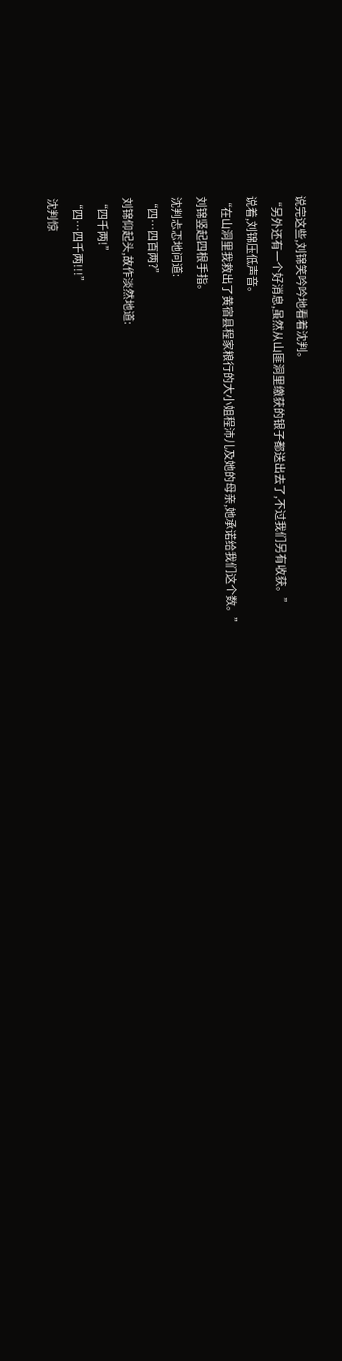说完这些,刘锦笑吟吟地看着沈判。
“另外还有一个好消息,虽然从山匪洞里缴获的银子都送出去了,不过我们另有收获。”
说着,刘锦压低声音。
“在山洞里我救出了黄宿县程家粮行的大小姐程沛儿及她的母亲,她承诺给我们这个数。”
刘锦竖起四根手指。
沈判忐忑地问道:
“四…四百两?”
刘锦仰起头,故作淡然地道:
“四千两!”
“四…四千两!!!”
沈判惊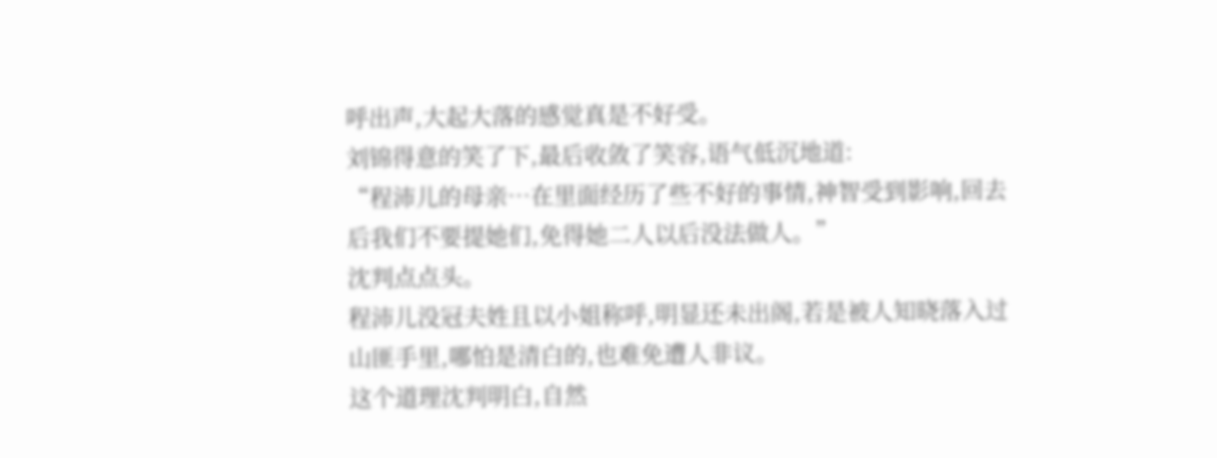呼出声,大起大落的感觉真是不好受。
刘锦得意的笑了下,最后收敛了笑容,语气低沉地道:
“程沛儿的母亲…在里面经历了些不好的事情,神智受到影响,回去后我们不要提她们,免得她二人以后没法做人。”
沈判点点头。
程沛儿没冠夫姓且以小姐称呼,明显还未出阁,若是被人知晓落入过山匪手里,哪怕是清白的,也难免遭人非议。
这个道理沈判明白,自然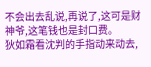不会出去乱说,再说了,这可是财神爷,这笔钱也是封口费。
狄如霜看沈判的手指动来动去,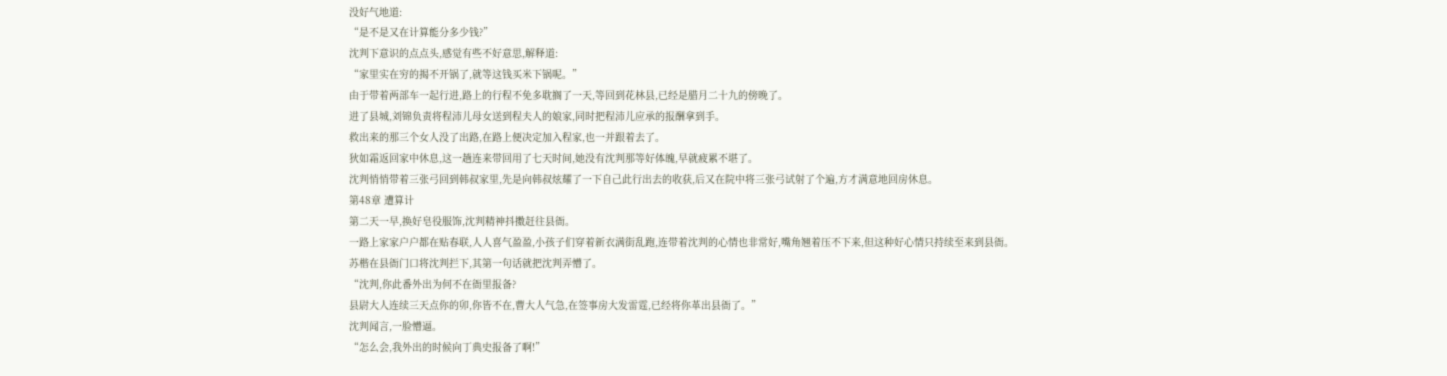没好气地道:
“是不是又在计算能分多少钱?”
沈判下意识的点点头,感觉有些不好意思,解释道:
“家里实在穷的揭不开锅了,就等这钱买米下锅呢。”
由于带着两部车一起行进,路上的行程不免多耽搁了一天,等回到花林县,已经是腊月二十九的傍晚了。
进了县城,刘锦负责将程沛儿母女送到程夫人的娘家,同时把程沛儿应承的报酬拿到手。
救出来的那三个女人没了出路,在路上便决定加入程家,也一并跟着去了。
狄如霜返回家中休息,这一趟连来带回用了七天时间,她没有沈判那等好体魄,早就疲累不堪了。
沈判悄悄带着三张弓回到韩叔家里,先是向韩叔炫耀了一下自己此行出去的收获,后又在院中将三张弓试射了个遍,方才满意地回房休息。
第48章 遭算计
第二天一早,换好皂役服饰,沈判精神抖擞赶往县衙。
一路上家家户户都在贴春联,人人喜气盈盈,小孩子们穿着新衣满街乱跑,连带着沈判的心情也非常好,嘴角翘着压不下来,但这种好心情只持续至来到县衙。
苏楷在县衙门口将沈判拦下,其第一句话就把沈判弄懵了。
“沈判,你此番外出为何不在衙里报备?
县尉大人连续三天点你的卯,你皆不在,曹大人气急,在签事房大发雷霆,已经将你革出县衙了。”
沈判闻言,一脸懵逼。
“怎么会,我外出的时候向丁典史报备了啊!”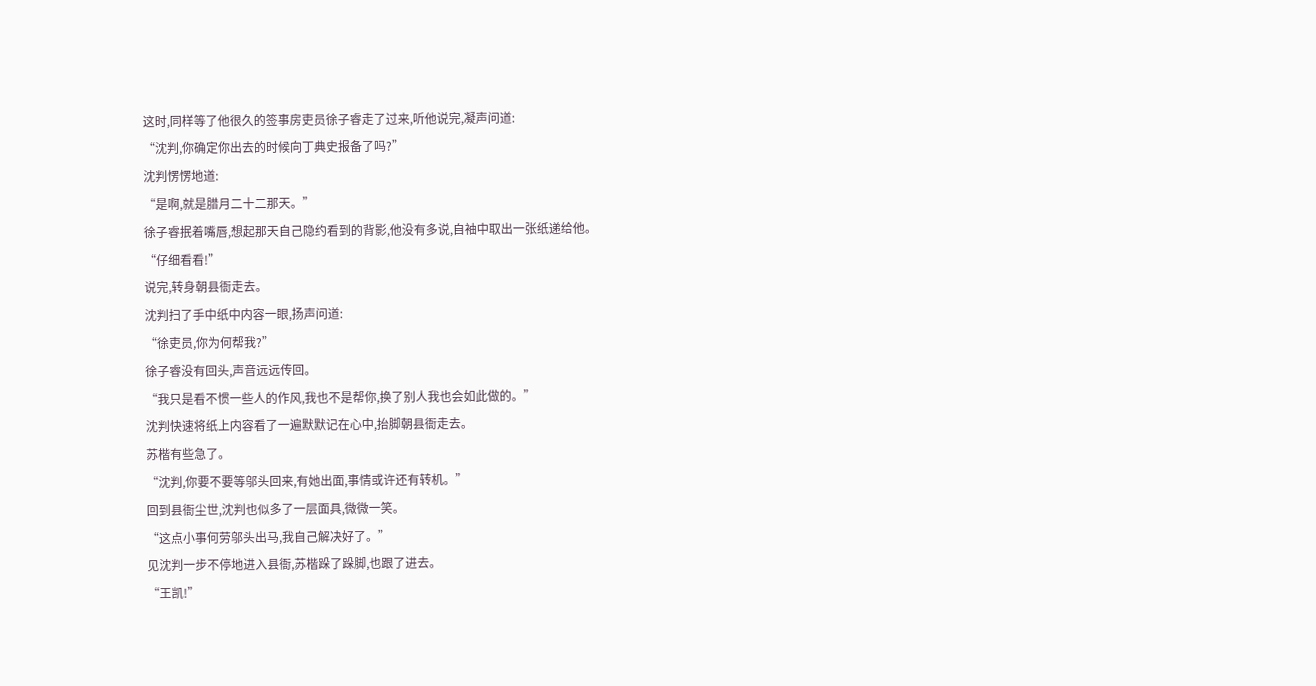这时,同样等了他很久的签事房吏员徐子睿走了过来,听他说完,凝声问道:
“沈判,你确定你出去的时候向丁典史报备了吗?”
沈判愣愣地道:
“是啊,就是腊月二十二那天。”
徐子睿抿着嘴唇,想起那天自己隐约看到的背影,他没有多说,自袖中取出一张纸递给他。
“仔细看看!”
说完,转身朝县衙走去。
沈判扫了手中纸中内容一眼,扬声问道:
“徐吏员,你为何帮我?”
徐子睿没有回头,声音远远传回。
“我只是看不惯一些人的作风,我也不是帮你,换了别人我也会如此做的。”
沈判快速将纸上内容看了一遍默默记在心中,抬脚朝县衙走去。
苏楷有些急了。
“沈判,你要不要等邬头回来,有她出面,事情或许还有转机。”
回到县衙尘世,沈判也似多了一层面具,微微一笑。
“这点小事何劳邬头出马,我自己解决好了。”
见沈判一步不停地进入县衙,苏楷跺了跺脚,也跟了进去。
“王凯!”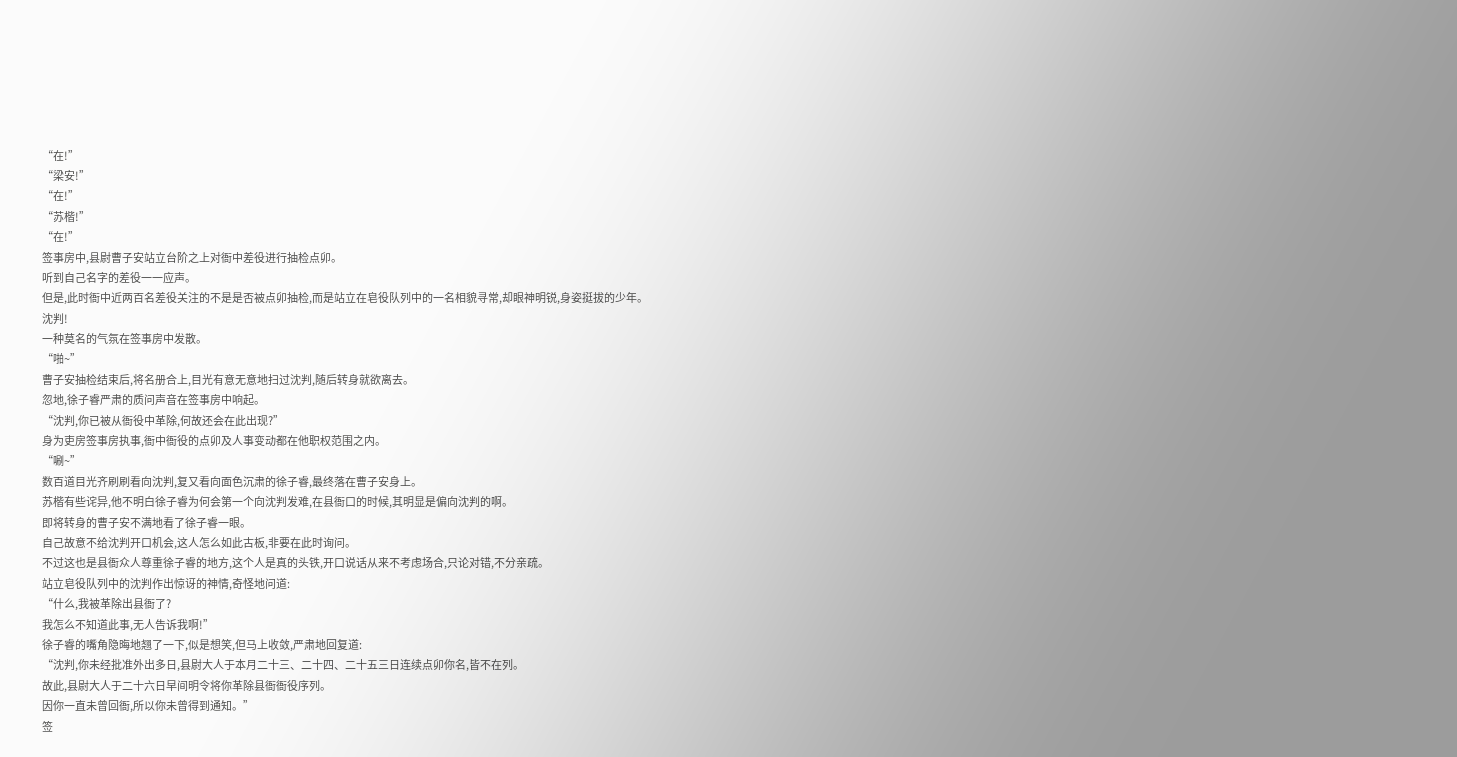“在!”
“梁安!”
“在!”
“苏楷!”
“在!”
签事房中,县尉曹子安站立台阶之上对衙中差役进行抽检点卯。
听到自己名字的差役一一应声。
但是,此时衙中近两百名差役关注的不是是否被点卯抽检,而是站立在皂役队列中的一名相貌寻常,却眼神明锐,身姿挺拔的少年。
沈判!
一种莫名的气氛在签事房中发散。
“啪~”
曹子安抽检结束后,将名册合上,目光有意无意地扫过沈判,随后转身就欲离去。
忽地,徐子睿严肃的质问声音在签事房中响起。
“沈判,你已被从衙役中革除,何故还会在此出现?”
身为吏房签事房执事,衙中衙役的点卯及人事变动都在他职权范围之内。
“唰~”
数百道目光齐刷刷看向沈判,复又看向面色沉肃的徐子睿,最终落在曹子安身上。
苏楷有些诧异,他不明白徐子睿为何会第一个向沈判发难,在县衙口的时候,其明显是偏向沈判的啊。
即将转身的曹子安不满地看了徐子睿一眼。
自己故意不给沈判开口机会,这人怎么如此古板,非要在此时询问。
不过这也是县衙众人尊重徐子睿的地方,这个人是真的头铁,开口说话从来不考虑场合,只论对错,不分亲疏。
站立皂役队列中的沈判作出惊讶的神情,奇怪地问道:
“什么,我被革除出县衙了?
我怎么不知道此事,无人告诉我啊!”
徐子睿的嘴角隐晦地翘了一下,似是想笑,但马上收敛,严肃地回复道:
“沈判,你未经批准外出多日,县尉大人于本月二十三、二十四、二十五三日连续点卯你名,皆不在列。
故此,县尉大人于二十六日早间明令将你革除县衙衙役序列。
因你一直未曾回衙,所以你未曾得到通知。”
签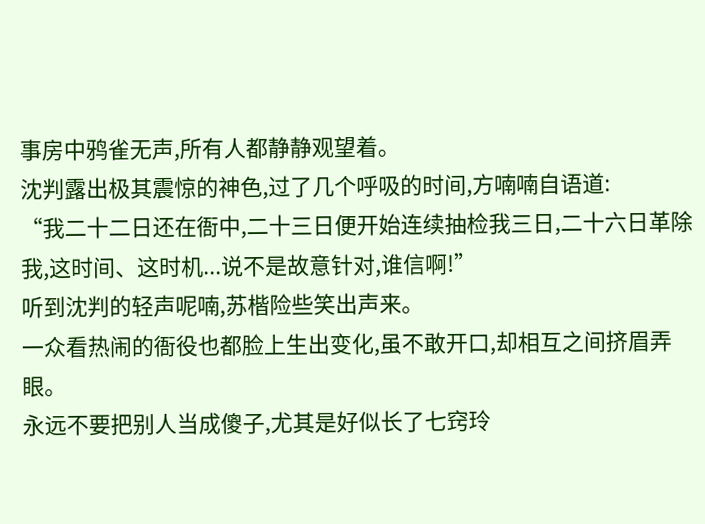事房中鸦雀无声,所有人都静静观望着。
沈判露出极其震惊的神色,过了几个呼吸的时间,方喃喃自语道:
“我二十二日还在衙中,二十三日便开始连续抽检我三日,二十六日革除我,这时间、这时机...说不是故意针对,谁信啊!”
听到沈判的轻声呢喃,苏楷险些笑出声来。
一众看热闹的衙役也都脸上生出变化,虽不敢开口,却相互之间挤眉弄眼。
永远不要把别人当成傻子,尤其是好似长了七窍玲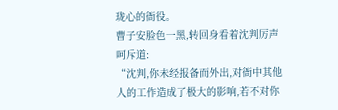珑心的衙役。
曹子安脸色一黑,转回身看着沈判厉声呵斥道:
“沈判,你未经报备而外出,对衙中其他人的工作造成了极大的影响,若不对你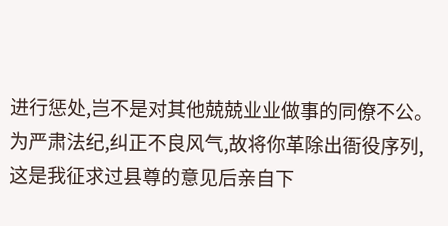进行惩处,岂不是对其他兢兢业业做事的同僚不公。
为严肃法纪,纠正不良风气,故将你革除出衙役序列,这是我征求过县尊的意见后亲自下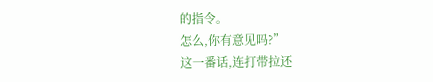的指令。
怎么,你有意见吗?”
这一番话,连打带拉还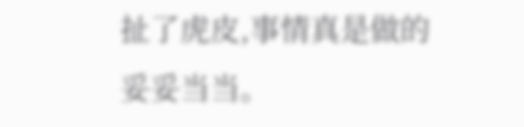扯了虎皮,事情真是做的妥妥当当。